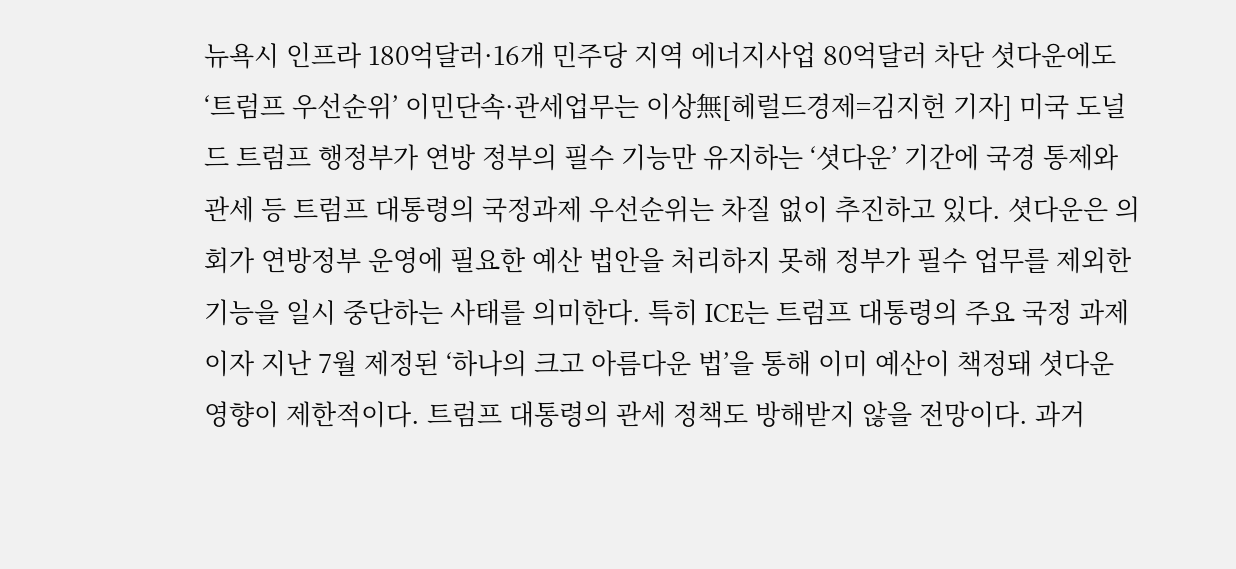뉴욕시 인프라 180억달러·16개 민주당 지역 에너지사업 80억달러 차단 셧다운에도 ‘트럼프 우선순위’ 이민단속·관세업무는 이상無[헤럴드경제=김지헌 기자] 미국 도널드 트럼프 행정부가 연방 정부의 필수 기능만 유지하는 ‘셧다운’ 기간에 국경 통제와 관세 등 트럼프 대통령의 국정과제 우선순위는 차질 없이 추진하고 있다. 셧다운은 의회가 연방정부 운영에 필요한 예산 법안을 처리하지 못해 정부가 필수 업무를 제외한 기능을 일시 중단하는 사태를 의미한다. 특히 ICE는 트럼프 대통령의 주요 국정 과제이자 지난 7월 제정된 ‘하나의 크고 아름다운 법’을 통해 이미 예산이 책정돼 셧다운 영향이 제한적이다. 트럼프 대통령의 관세 정책도 방해받지 않을 전망이다. 과거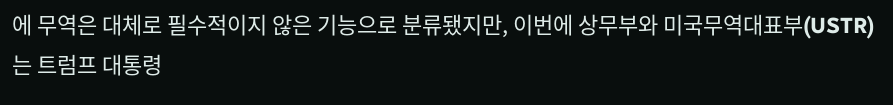에 무역은 대체로 필수적이지 않은 기능으로 분류됐지만, 이번에 상무부와 미국무역대표부(USTR)는 트럼프 대통령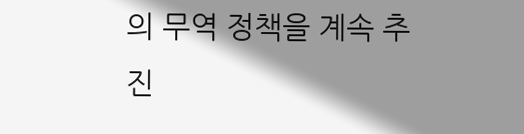의 무역 정책을 계속 추진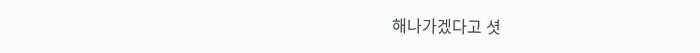해나가겠다고 셧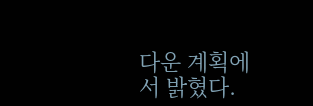다운 계획에서 밝혔다.